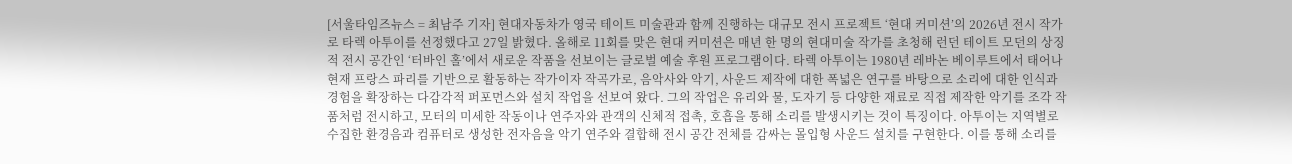[서울타임즈뉴스 = 최남주 기자] 현대자동차가 영국 테이트 미술관과 함께 진행하는 대규모 전시 프로젝트 ‘현대 커미션’의 2026년 전시 작가로 타렉 아투이를 선정했다고 27일 밝혔다. 올해로 11회를 맞은 현대 커미션은 매년 한 명의 현대미술 작가를 초청해 런던 테이트 모던의 상징적 전시 공간인 ‘터바인 홀’에서 새로운 작품을 선보이는 글로벌 예술 후원 프로그램이다. 타렉 아투이는 1980년 레바논 베이루트에서 태어나 현재 프랑스 파리를 기반으로 활동하는 작가이자 작곡가로, 음악사와 악기, 사운드 제작에 대한 폭넓은 연구를 바탕으로 소리에 대한 인식과 경험을 확장하는 다감각적 퍼포먼스와 설치 작업을 선보여 왔다. 그의 작업은 유리와 물, 도자기 등 다양한 재료로 직접 제작한 악기를 조각 작품처럼 전시하고, 모터의 미세한 작동이나 연주자와 관객의 신체적 접촉, 호흡을 통해 소리를 발생시키는 것이 특징이다. 아투이는 지역별로 수집한 환경음과 컴퓨터로 생성한 전자음을 악기 연주와 결합해 전시 공간 전체를 감싸는 몰입형 사운드 설치를 구현한다. 이를 통해 소리를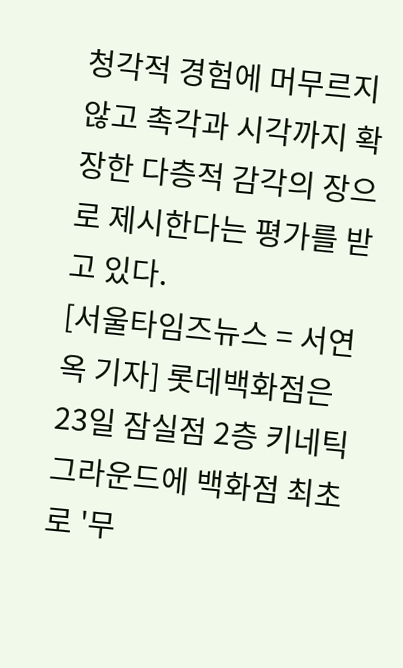청각적 경험에 머무르지 않고 촉각과 시각까지 확장한 다층적 감각의 장으로 제시한다는 평가를 받고 있다.
[서울타임즈뉴스 = 서연옥 기자] 롯데백화점은 23일 잠실점 2층 키네틱 그라운드에 백화점 최초로 '무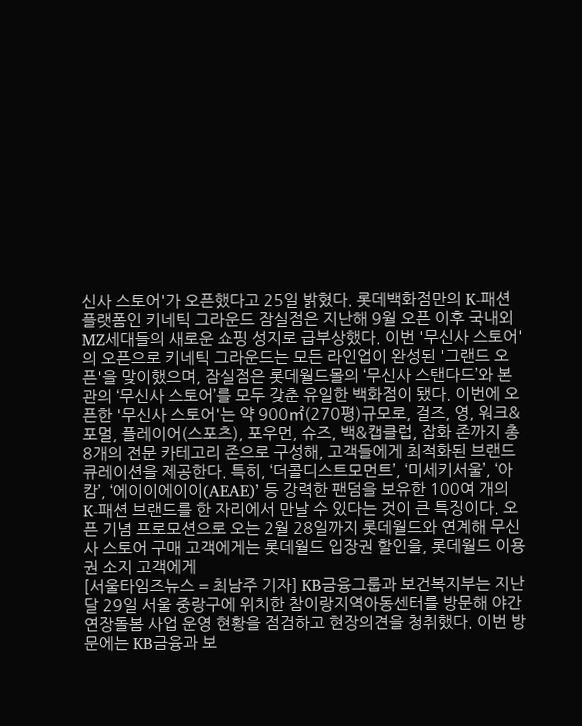신사 스토어'가 오픈했다고 25일 밝혔다. 롯데백화점만의 K-패션 플랫폼인 키네틱 그라운드 잠실점은 지난해 9월 오픈 이후 국내외 MZ세대들의 새로운 쇼핑 성지로 급부상했다. 이번 '무신사 스토어'의 오픈으로 키네틱 그라운드는 모든 라인업이 완성된 '그랜드 오픈'을 맞이했으며, 잠실점은 롯데월드몰의 ‘무신사 스탠다드’와 본관의 ‘무신사 스토어’를 모두 갖춘 유일한 백화점이 됐다. 이번에 오픈한 '무신사 스토어'는 약 900㎡(270평)규모로, 걸즈, 영, 워크&포멀, 플레이어(스포츠), 포우먼, 슈즈, 백&캡클럽, 잡화 존까지 총 8개의 전문 카테고리 존으로 구성해, 고객들에게 최적화된 브랜드 큐레이션을 제공한다. 특히, ‘더콜디스트모먼트’, ‘미세키서울’, ‘아캄’, ‘에이이에이이(AEAE)’ 등 강력한 팬덤을 보유한 100여 개의 K-패션 브랜드를 한 자리에서 만날 수 있다는 것이 큰 특징이다. 오픈 기념 프로모션으로 오는 2월 28일까지 롯데월드와 연계해 무신사 스토어 구매 고객에게는 롯데월드 입장권 할인을, 롯데월드 이용권 소지 고객에게
[서울타임즈뉴스 = 최남주 기자] KB금융그룹과 보건복지부는 지난달 29일 서울 중랑구에 위치한 참이랑지역아동센터를 방문해 야간 연장돌봄 사업 운영 현황을 점검하고 현장의견을 청취했다. 이번 방문에는 KB금융과 보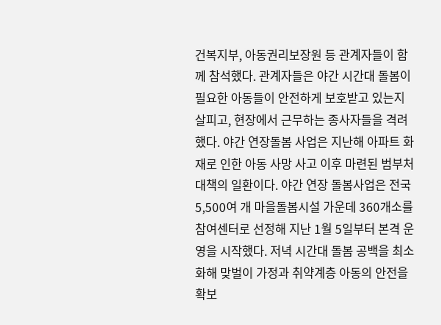건복지부, 아동권리보장원 등 관계자들이 함께 참석했다. 관계자들은 야간 시간대 돌봄이 필요한 아동들이 안전하게 보호받고 있는지 살피고, 현장에서 근무하는 종사자들을 격려했다. 야간 연장돌봄 사업은 지난해 아파트 화재로 인한 아동 사망 사고 이후 마련된 범부처 대책의 일환이다. 야간 연장 돌봄사업은 전국 5,500여 개 마을돌봄시설 가운데 360개소를 참여센터로 선정해 지난 1월 5일부터 본격 운영을 시작했다. 저녁 시간대 돌봄 공백을 최소화해 맞벌이 가정과 취약계층 아동의 안전을 확보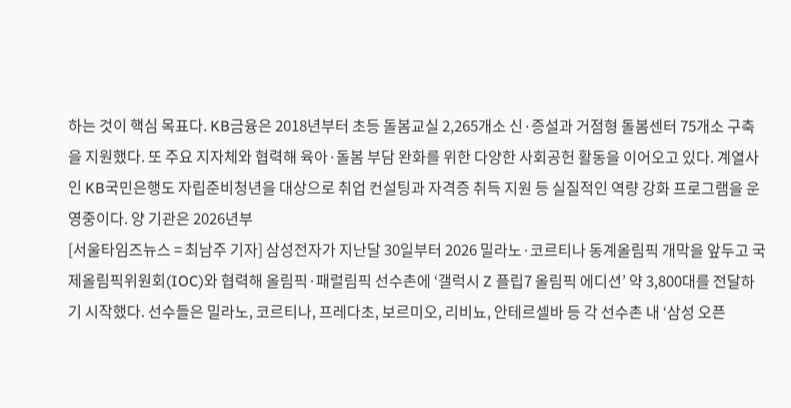하는 것이 핵심 목표다. KB금융은 2018년부터 초등 돌봄교실 2,265개소 신·증설과 거점형 돌봄센터 75개소 구축을 지원했다. 또 주요 지자체와 협력해 육아·돌봄 부담 완화를 위한 다양한 사회공헌 활동을 이어오고 있다. 계열사인 KB국민은행도 자립준비청년을 대상으로 취업 컨설팅과 자격증 취득 지원 등 실질적인 역량 강화 프로그램을 운영중이다. 양 기관은 2026년부
[서울타임즈뉴스 = 최남주 기자] 삼성전자가 지난달 30일부터 2026 밀라노·코르티나 동계올림픽 개막을 앞두고 국제올림픽위원회(IOC)와 협력해 올림픽·패럴림픽 선수촌에 ‘갤럭시 Z 플립7 올림픽 에디션’ 약 3,800대를 전달하기 시작했다. 선수들은 밀라노, 코르티나, 프레다초, 보르미오, 리비뇨, 안테르셀바 등 각 선수촌 내 ‘삼성 오픈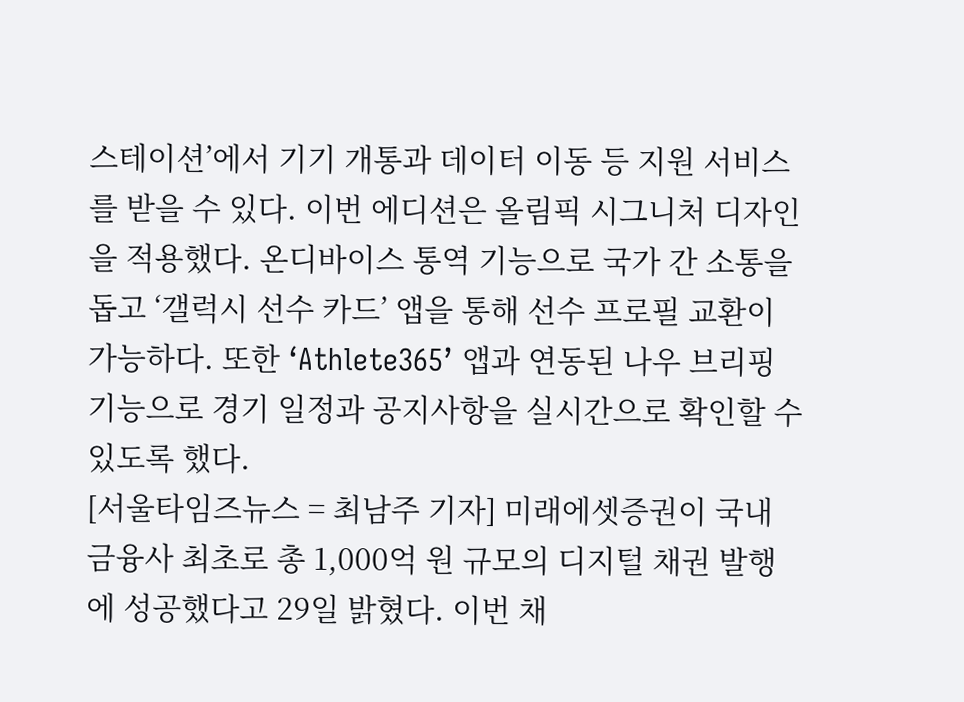스테이션’에서 기기 개통과 데이터 이동 등 지원 서비스를 받을 수 있다. 이번 에디션은 올림픽 시그니처 디자인을 적용했다. 온디바이스 통역 기능으로 국가 간 소통을 돕고 ‘갤럭시 선수 카드’ 앱을 통해 선수 프로필 교환이 가능하다. 또한 ‘Athlete365’ 앱과 연동된 나우 브리핑 기능으로 경기 일정과 공지사항을 실시간으로 확인할 수 있도록 했다.
[서울타임즈뉴스 = 최남주 기자] 미래에셋증권이 국내 금융사 최초로 총 1,000억 원 규모의 디지털 채권 발행에 성공했다고 29일 밝혔다. 이번 채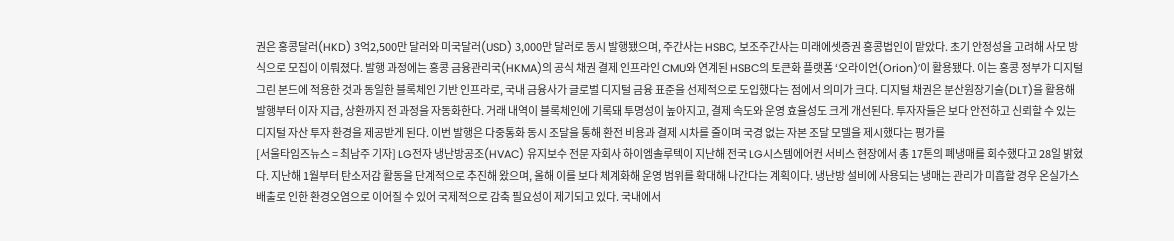권은 홍콩달러(HKD) 3억2,500만 달러와 미국달러(USD) 3,000만 달러로 동시 발행됐으며, 주간사는 HSBC, 보조주간사는 미래에셋증권 홍콩법인이 맡았다. 초기 안정성을 고려해 사모 방식으로 모집이 이뤄졌다. 발행 과정에는 홍콩 금융관리국(HKMA)의 공식 채권 결제 인프라인 CMU와 연계된 HSBC의 토큰화 플랫폼 ‘오라이언(Orion)’이 활용됐다. 이는 홍콩 정부가 디지털 그린 본드에 적용한 것과 동일한 블록체인 기반 인프라로, 국내 금융사가 글로벌 디지털 금융 표준을 선제적으로 도입했다는 점에서 의미가 크다. 디지털 채권은 분산원장기술(DLT)을 활용해 발행부터 이자 지급, 상환까지 전 과정을 자동화한다. 거래 내역이 블록체인에 기록돼 투명성이 높아지고, 결제 속도와 운영 효율성도 크게 개선된다. 투자자들은 보다 안전하고 신뢰할 수 있는 디지털 자산 투자 환경을 제공받게 된다. 이번 발행은 다중통화 동시 조달을 통해 환전 비용과 결제 시차를 줄이며 국경 없는 자본 조달 모델을 제시했다는 평가를
[서울타임즈뉴스 = 최남주 기자] LG전자 냉난방공조(HVAC) 유지보수 전문 자회사 하이엠솔루텍이 지난해 전국 LG시스템에어컨 서비스 현장에서 총 17톤의 폐냉매를 회수했다고 28일 밝혔다. 지난해 1월부터 탄소저감 활동을 단계적으로 추진해 왔으며, 올해 이를 보다 체계화해 운영 범위를 확대해 나간다는 계획이다. 냉난방 설비에 사용되는 냉매는 관리가 미흡할 경우 온실가스 배출로 인한 환경오염으로 이어질 수 있어 국제적으로 감축 필요성이 제기되고 있다. 국내에서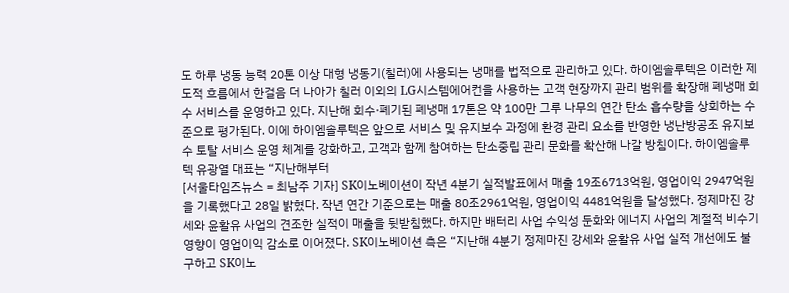도 하루 냉동 능력 20톤 이상 대형 냉동기(칠러)에 사용되는 냉매를 법적으로 관리하고 있다. 하이엠솔루텍은 이러한 제도적 흐름에서 한걸음 더 나아가 칠러 이외의 LG시스템에어컨을 사용하는 고객 현장까지 관리 범위를 확장해 폐냉매 회수 서비스를 운영하고 있다. 지난해 회수·폐기된 폐냉매 17톤은 약 100만 그루 나무의 연간 탄소 흡수량을 상회하는 수준으로 평가된다. 이에 하이엠솔루텍은 앞으로 서비스 및 유지보수 과정에 환경 관리 요소를 반영한 냉난방공조 유지보수 토탈 서비스 운영 체계를 강화하고, 고객과 함께 참여하는 탄소중립 관리 문화를 확산해 나갈 방침이다. 하이엠솔루텍 유광열 대표는 “지난해부터
[서울타임즈뉴스 = 최남주 기자] SK이노베이션이 작년 4분기 실적발표에서 매출 19조6713억원, 영업이익 2947억원을 기록했다고 28일 밝혔다. 작년 연간 기준으로는 매출 80조2961억원, 영업이익 4481억원을 달성했다. 정제마진 강세와 윤활유 사업의 견조한 실적이 매출을 뒷받침했다. 하지만 배터리 사업 수익성 둔화와 에너지 사업의 계절적 비수기 영향이 영업이익 감소로 이어졌다. SK이노베이션 측은 “지난해 4분기 정제마진 강세와 윤활유 사업 실적 개선에도 불구하고 SK이노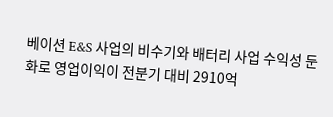베이션 E&S 사업의 비수기와 배터리 사업 수익성 둔화로 영업이익이 전분기 대비 2910억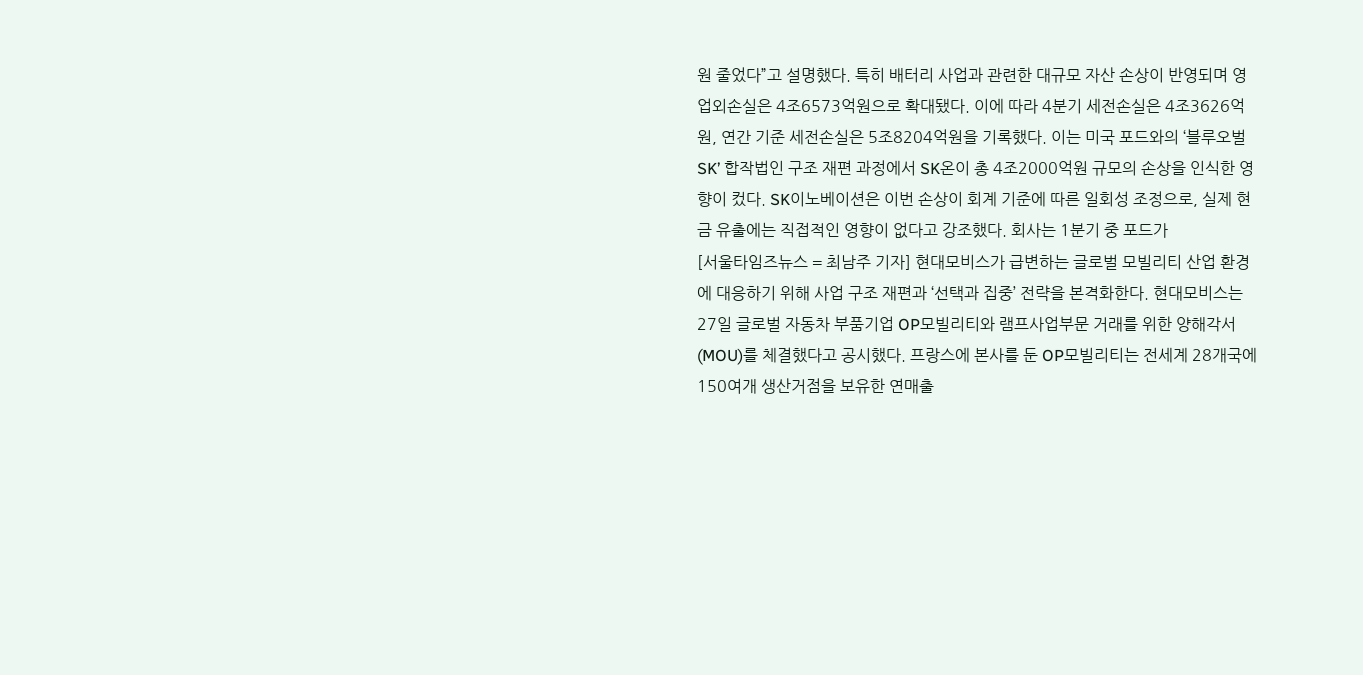원 줄었다”고 설명했다. 특히 배터리 사업과 관련한 대규모 자산 손상이 반영되며 영업외손실은 4조6573억원으로 확대됐다. 이에 따라 4분기 세전손실은 4조3626억원, 연간 기준 세전손실은 5조8204억원을 기록했다. 이는 미국 포드와의 ‘블루오벌SK’ 합작법인 구조 재편 과정에서 SK온이 총 4조2000억원 규모의 손상을 인식한 영향이 컸다. SK이노베이션은 이번 손상이 회계 기준에 따른 일회성 조정으로, 실제 현금 유출에는 직접적인 영향이 없다고 강조했다. 회사는 1분기 중 포드가
[서울타임즈뉴스 = 최남주 기자] 현대모비스가 급변하는 글로벌 모빌리티 산업 환경에 대응하기 위해 사업 구조 재편과 ‘선택과 집중’ 전략을 본격화한다. 현대모비스는 27일 글로벌 자동차 부품기업 OP모빌리티와 램프사업부문 거래를 위한 양해각서(MOU)를 체결했다고 공시했다. 프랑스에 본사를 둔 OP모빌리티는 전세계 28개국에 150여개 생산거점을 보유한 연매출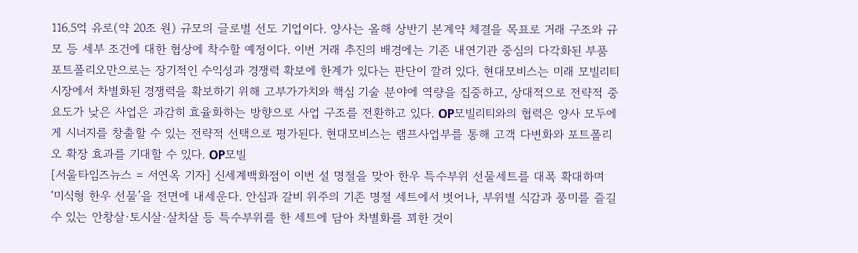116.5억 유로(약 20조 원) 규모의 글로벌 선도 기업이다. 양사는 올해 상반기 본계약 체결을 목표로 거래 구조와 규모 등 세부 조건에 대한 협상에 착수할 예정이다. 이번 거래 추진의 배경에는 기존 내연기관 중심의 다각화된 부품 포트폴리오만으로는 장기적인 수익성과 경쟁력 확보에 한계가 있다는 판단이 깔려 있다. 현대모비스는 미래 모빌리티 시장에서 차별화된 경쟁력을 확보하기 위해 고부가가치와 핵심 기술 분야에 역량을 집중하고, 상대적으로 전략적 중요도가 낮은 사업은 과감히 효율화하는 방향으로 사업 구조를 전환하고 있다. OP모빌리티와의 협력은 양사 모두에게 시너지를 창출할 수 있는 전략적 선택으로 평가된다. 현대모비스는 램프사업부를 통해 고객 다변화와 포트폴리오 확장 효과를 기대할 수 있다. OP모빌
[서울타임즈뉴스 = 서연옥 기자] 신세계백화점이 이번 설 명절을 맞아 한우 특수부위 선물세트를 대폭 확대하며 ‘미식형 한우 선물’을 전면에 내세운다. 안심과 갈비 위주의 기존 명절 세트에서 벗어나, 부위별 식감과 풍미를 즐길 수 있는 안창살·토시살·살치살 등 특수부위를 한 세트에 담아 차별화를 꾀한 것이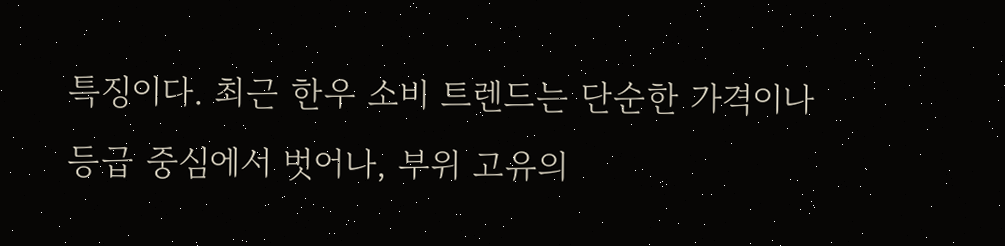특징이다. 최근 한우 소비 트렌드는 단순한 가격이나 등급 중심에서 벗어나, 부위 고유의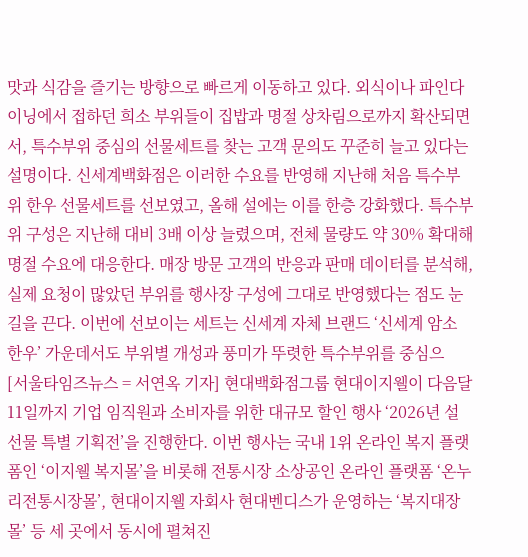맛과 식감을 즐기는 방향으로 빠르게 이동하고 있다. 외식이나 파인다이닝에서 접하던 희소 부위들이 집밥과 명절 상차림으로까지 확산되면서, 특수부위 중심의 선물세트를 찾는 고객 문의도 꾸준히 늘고 있다는 설명이다. 신세계백화점은 이러한 수요를 반영해 지난해 처음 특수부위 한우 선물세트를 선보였고, 올해 설에는 이를 한층 강화했다. 특수부위 구성은 지난해 대비 3배 이상 늘렸으며, 전체 물량도 약 30% 확대해 명절 수요에 대응한다. 매장 방문 고객의 반응과 판매 데이터를 분석해, 실제 요청이 많았던 부위를 행사장 구성에 그대로 반영했다는 점도 눈길을 끈다. 이번에 선보이는 세트는 신세계 자체 브랜드 ‘신세계 암소 한우’ 가운데서도 부위별 개성과 풍미가 뚜렷한 특수부위를 중심으
[서울타임즈뉴스 = 서연옥 기자] 현대백화점그룹 현대이지웰이 다음달 11일까지 기업 임직원과 소비자를 위한 대규모 할인 행사 ‘2026년 설 선물 특별 기획전’을 진행한다. 이번 행사는 국내 1위 온라인 복지 플랫폼인 ‘이지웰 복지몰’을 비롯해 전통시장 소상공인 온라인 플랫폼 ‘온누리전통시장몰’, 현대이지웰 자회사 현대벤디스가 운영하는 ‘복지대장몰’ 등 세 곳에서 동시에 펼쳐진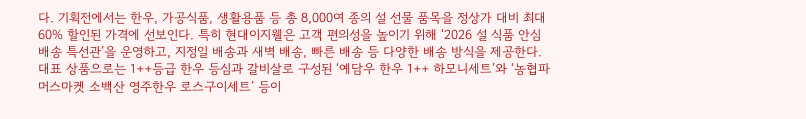다. 기획전에서는 한우, 가공식품, 생활용품 등 총 8,000여 종의 설 선물 품목을 정상가 대비 최대 60% 할인된 가격에 선보인다. 특히 현대이지웰은 고객 편의성을 높이기 위해 ‘2026 설 식품 안심 배송 특선관’을 운영하고, 지정일 배송과 새벽 배송, 빠른 배송 등 다양한 배송 방식을 제공한다. 대표 상품으로는 1++등급 한우 등심과 갈비살로 구성된 ‘예담우 한우 1++ 하모니세트’와 ‘농협파머스마켓 소백산 영주한우 로스구이세트’ 등이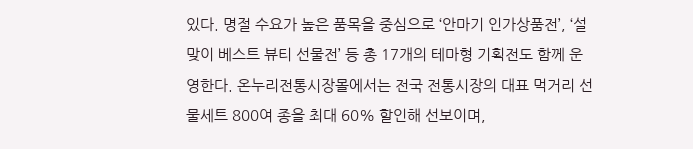있다. 명절 수요가 높은 품목을 중심으로 ‘안마기 인가상품전’, ‘설맞이 베스트 뷰티 선물전’ 등 총 17개의 테마형 기획전도 함께 운영한다. 온누리전통시장몰에서는 전국 전통시장의 대표 먹거리 선물세트 800여 종을 최대 60% 할인해 선보이며,